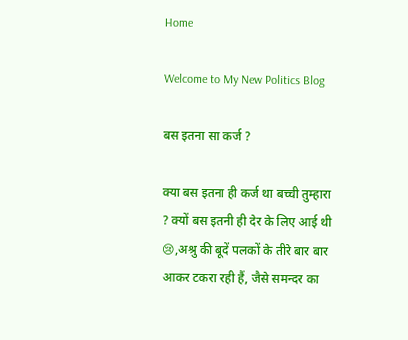Home

Welcome to My New Politics Blog

बस इतना सा कर्ज ?

क्या बस इतना ही कर्ज था बच्ची तुम्हारा ? क्यों बस इतनी ही देर के लिए आई थी 😢,अश्रु की बूदें पलकों के तीरे बार बार आकर टकरा रही हैं, जैसे समन्दर का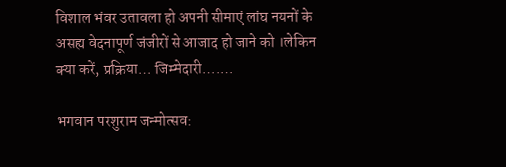विशाल भंवर उतावला हो अपनी सीमाएं लांघ नयनों के असह्य वेदनापूर्ण जंजीरों से आजाद हो जाने को ।लेकिन क्या करें, प्रक्रिया… जिम्मेदारी….…

भगवान परशुराम जन्मोत्सव: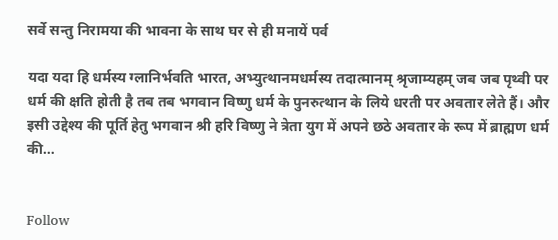सर्वे सन्तु निरामया की भावना के साथ घर से ही मनायें पर्व

यदा यदा हि धर्मस्य ग्लानिर्भवति भारत, अभ्युत्थानमधर्मस्य तदात्मानम् श्रृजाम्यहम् जब जब पृथ्वी पर धर्म की क्षति होती है तब तब भगवान विष्णु धर्म के पुनरुत्थान के लिये धरती पर अवतार लेते हैं। और इसी उद्देश्य की पूर्ति हेतु भगवान श्री हरि विष्णु ने त्रेता युग में अपने छठे अवतार के रूप में ब्राह्मण धर्म की…


Follow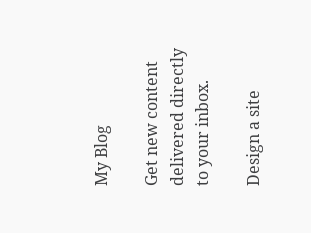My Blog

Get new content delivered directly to your inbox.

Design a site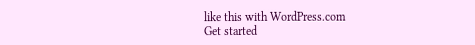like this with WordPress.com
Get started